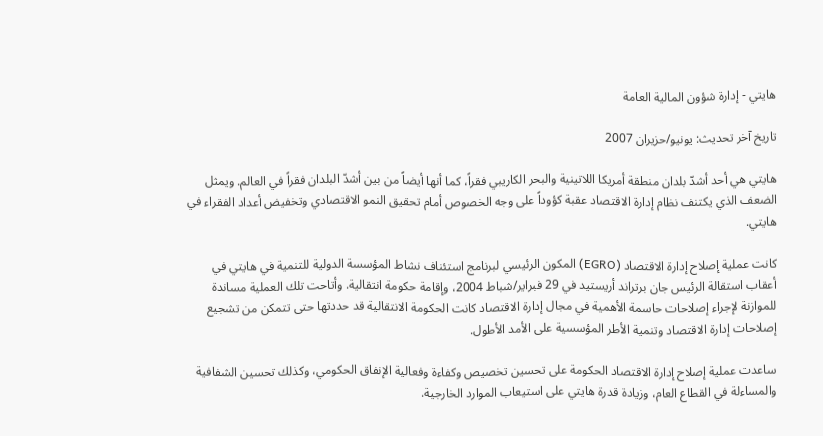هايتي - إدارة شؤون المالية العامة

تاريخ آخر تحديث: يونيو/حزيران 2007

هايتي هي أحد أشدّ بلدان منطقة أمريكا اللاتينية والبحر الكاريبي فقراً، كما أنها أيضاً من بين أشدّ البلدان فقراً في العالم. ويمثل الضعف الذي يكتنف نظام إدارة الاقتصاد عقبة كؤوداً على وجه الخصوص أمام تحقيق النمو الاقتصادي وتخفيض أعداد الفقراء في هايتي.

كانت عملية إصلاح إدارة الاقتصاد (EGRO) المكون الرئيسي لبرنامج استئناف نشاط المؤسسة الدولية للتنمية في هايتي في أعقاب استقالة الرئيس جان برتراند أريستيد في 29 فبراير/شباط 2004، وإقامة حكومة انتقالية. وأتاحت تلك العملية مساندة للموازنة لإجراء إصلاحات حاسمة الأهمية في مجال إدارة الاقتصاد كانت الحكومة الانتقالية قد حددتها حتى تتمكن من تشجيع إصلاحات إدارة الاقتصاد وتنمية الأطر المؤسسية على الأمد الأطول.

ساعدت عملية إصلاح إدارة الاقتصاد الحكومة على تحسين تخصيص وكفاءة وفعالية الإنفاق الحكومي، وكذلك تحسين الشفافية والمساءلة في القطاع العام، وزيادة قدرة هايتي على استيعاب الموارد الخارجية.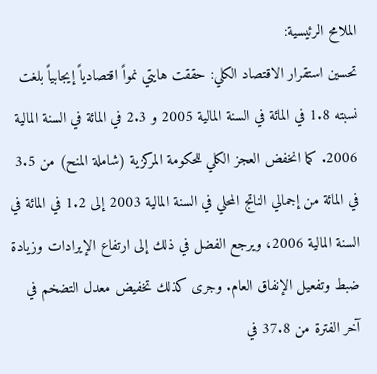الملامح الرئيسية:
تحسين استقرار الاقتصاد الكلي: حققت هايتي نمواً اقتصادياً إيجابياً بلغت نسبته 1.8 في المائة في السنة المالية 2005 و 2.3 في المائة في السنة المالية 2006. كما انخفض العجز الكلي للحكومة المركزية (شاملة المنح) من 3.5 في المائة من إجمالي الناتج المحلي في السنة المالية 2003 إلى 1.2 في المائة في السنة المالية 2006، ويرجع الفضل في ذلك إلى ارتفاع الإيرادات وزيادة ضبط وتفعيل الإنفاق العام. وجرى كذلك تخفيض معدل التضخم في آخر الفترة من 37.8 في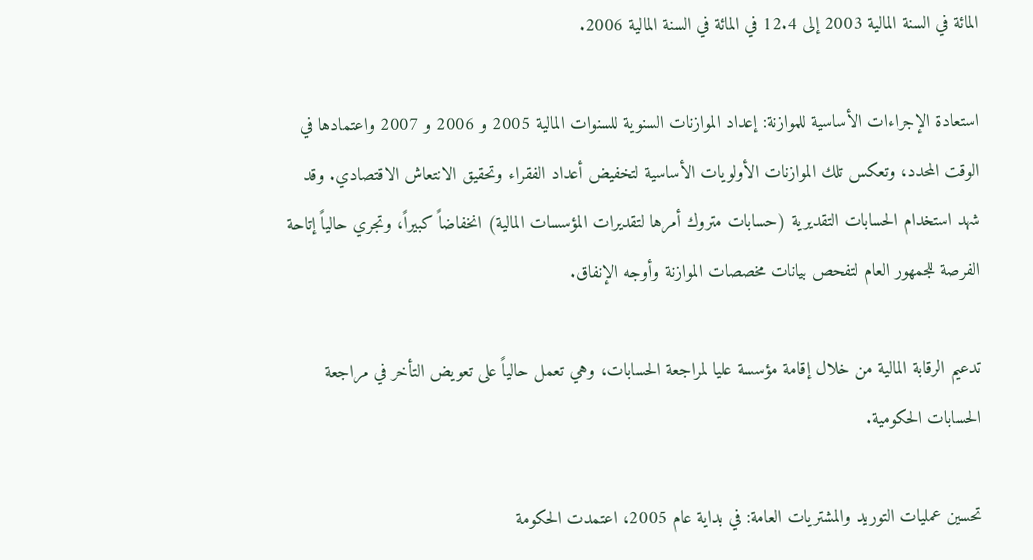المائة في السنة المالية 2003 إلى 12.4 في المائة في السنة المالية 2006.

استعادة الإجراءات الأساسية للموازنة: إعداد الموازنات السنوية للسنوات المالية 2005 و 2006 و 2007 واعتمادها في الوقت المحدد، وتعكس تلك الموازنات الأولويات الأساسية لتخفيض أعداد الفقراء وتحقيق الانتعاش الاقتصادي. وقد شهد استخدام الحسابات التقديرية (حسابات متروك أمرها لتقديرات المؤسسات المالية) انخفاضاً كبيراً، وتجري حالياً إتاحة الفرصة للجمهور العام لتفحص بيانات مخصصات الموازنة وأوجه الإنفاق.

تدعيم الرقابة المالية من خلال إقامة مؤسسة عليا لمراجعة الحسابات، وهي تعمل حالياً على تعويض التأخر في مراجعة الحسابات الحكومية.

تحسين عمليات التوريد والمشتريات العامة: في بداية عام 2005، اعتمدت الحكومة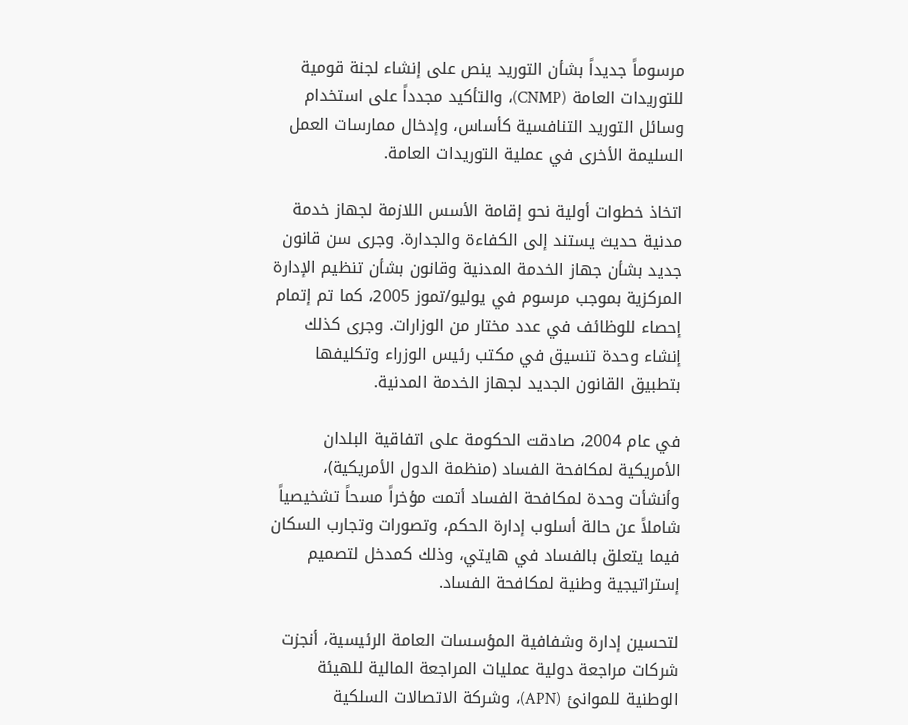مرسوماً جديداً بشأن التوريد ينص على إنشاء لجنة قومية للتوريدات العامة (CNMP)، والتأكيد مجدداً على استخدام وسائل التوريد التنافسية كأساس، وإدخال ممارسات العمل السليمة الأخرى في عملية التوريدات العامة.

اتخاذ خطوات أولية نحو إقامة الأسس اللازمة لجهاز خدمة مدنية حديث يستند إلى الكفاءة والجدارة. وجرى سن قانون جديد بشأن جهاز الخدمة المدنية وقانون بشأن تنظيم الإدارة المركزية بموجب مرسوم في يوليو/تموز 2005، كما تم إتمام إحصاء للوظائف في عدد مختار من الوزارات. وجرى كذلك إنشاء وحدة تنسيق في مكتب رئيس الوزراء وتكليفها بتطبيق القانون الجديد لجهاز الخدمة المدنية.

في عام 2004، صادقت الحكومة على اتفاقية البلدان الأمريكية لمكافحة الفساد (منظمة الدول الأمريكية)، وأنشأت وحدة لمكافحة الفساد أتمت مؤخراً مسحاً تشخيصياً شاملاً عن حالة أسلوب إدارة الحكم، وتصورات وتجارب السكان فيما يتعلق بالفساد في هايتي، وذلك كمدخل لتصميم إستراتيجية وطنية لمكافحة الفساد.

لتحسين إدارة وشفافية المؤسسات العامة الرئيسية، أنجزت شركات مراجعة دولية عمليات المراجعة المالية للهيئة الوطنية للموانئ (APN)، وشركة الاتصالات السلكية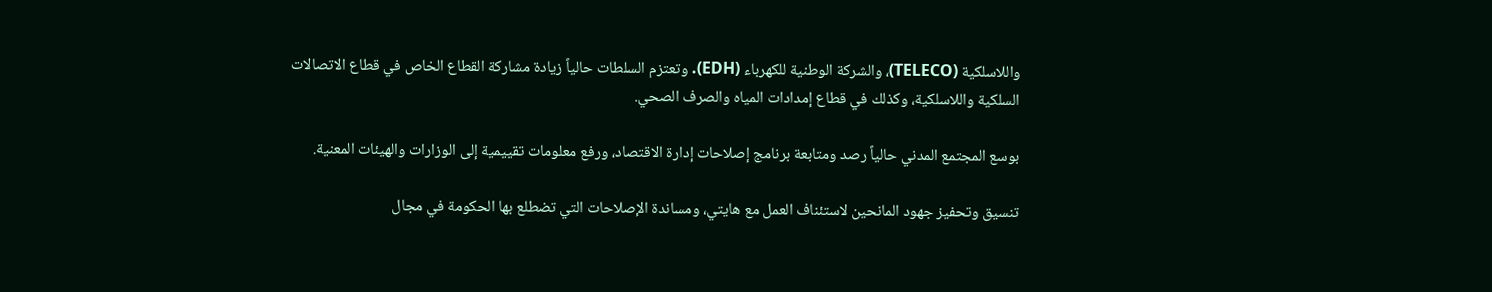واللاسلكية (TELECO)، والشركة الوطنية للكهرباء (EDH). وتعتزم السلطات حالياً زيادة مشاركة القطاع الخاص في قطاع الاتصالات السلكية واللاسلكية، وكذلك في قطاع إمدادات المياه والصرف الصحي.

بوسع المجتمع المدني حالياً رصد ومتابعة برنامج إصلاحات إدارة الاقتصاد، ورفع معلومات تقييمية إلى الوزارات والهيئات المعنية.

تنسيق وتحفيز جهود المانحين لاستئناف العمل مع هايتي، ومساندة الإصلاحات التي تضطلع بها الحكومة في مجال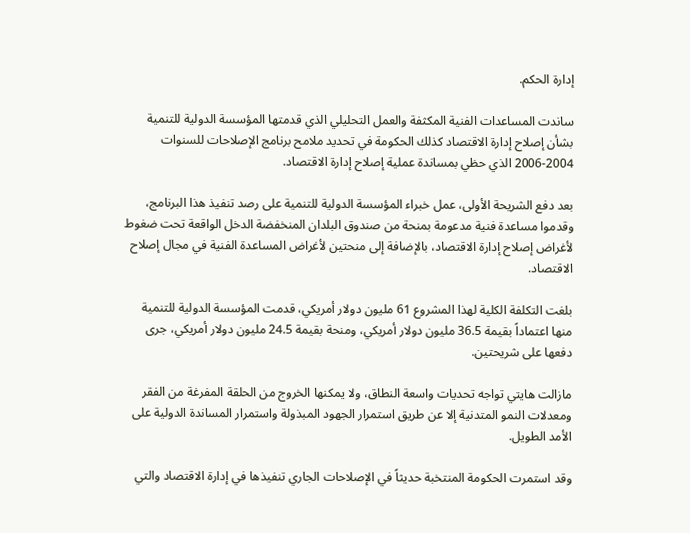إدارة الحكم.

ساندت المساعدات الفنية المكثفة والعمل التحليلي الذي قدمتها المؤسسة الدولية للتنمية بشأن إصلاح إدارة الاقتصاد كذلك الحكومة في تحديد ملامح برنامج الإصلاحات للسنوات 2004-2006 الذي حظي بمساندة عملية إصلاح إدارة الاقتصاد.

بعد دفع الشريحة الأولى، عمل خبراء المؤسسة الدولية للتنمية على رصد تنفيذ هذا البرنامج، وقدموا مساعدة فنية مدعومة بمنحة من صندوق البلدان المنخفضة الدخل الواقعة تحت ضغوط لأغراض إصلاح إدارة الاقتصاد، بالإضافة إلى منحتين لأغراض المساعدة الفنية في مجال إصلاح الاقتصاد.

بلغت التكلفة الكلية لهذا المشروع 61 مليون دولار أمريكي، قدمت المؤسسة الدولية للتنمية منها اعتماداً بقيمة 36.5 مليون دولار أمريكي، ومنحة بقيمة 24.5 مليون دولار أمريكي، جرى دفعها على شريحتين.

مازالت هايتي تواجه تحديات واسعة النطاق، ولا يمكنها الخروج من الحلقة المفرغة من الفقر ومعدلات النمو المتدنية إلا عن طريق استمرار الجهود المبذولة واستمرار المساندة الدولية على الأمد الطويل.

وقد استمرت الحكومة المنتخبة حديثاً في الإصلاحات الجاري تنفيذها في إدارة الاقتصاد والتي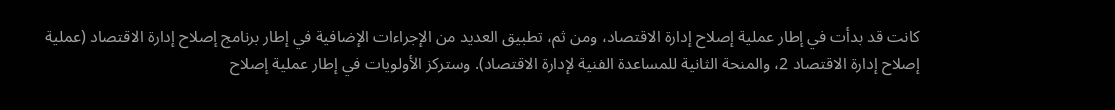كانت قد بدأت في إطار عملية إصلاح إدارة الاقتصاد، ومن ثم، تطبيق العديد من الإجراءات الإضافية في إطار برنامج إصلاح إدارة الاقتصاد (عملية إصلاح إدارة الاقتصاد 2، والمنحة الثانية للمساعدة الفنية لإدارة الاقتصاد). وستركز الأولويات في إطار عملية إصلاح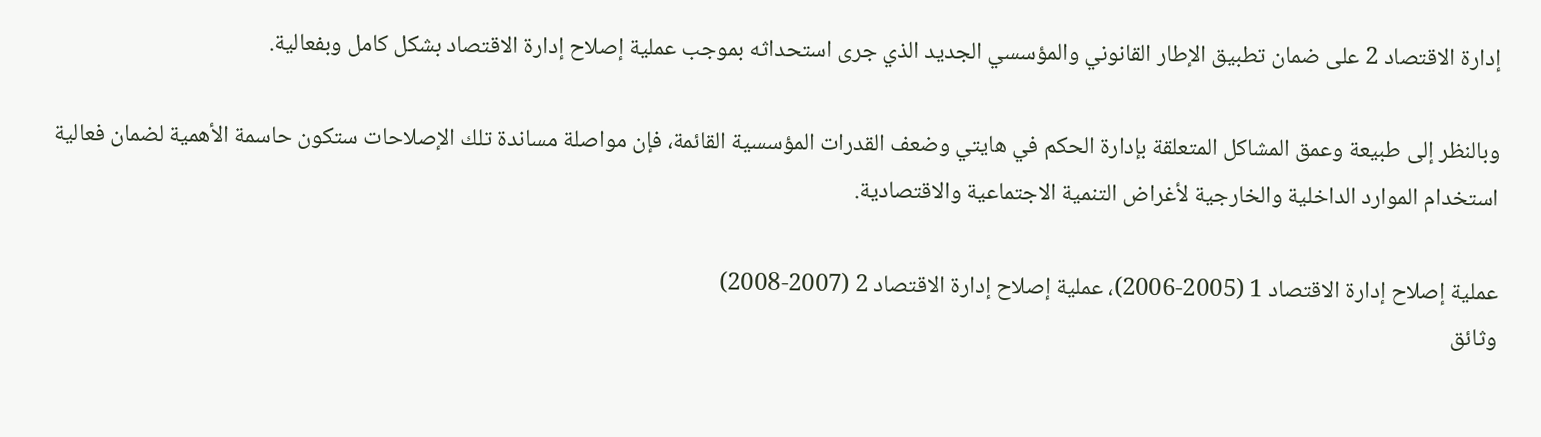إدارة الاقتصاد 2 على ضمان تطبيق الإطار القانوني والمؤسسي الجديد الذي جرى استحداثه بموجب عملية إصلاح إدارة الاقتصاد بشكل كامل وبفعالية.

وبالنظر إلى طبيعة وعمق المشاكل المتعلقة بإدارة الحكم في هايتي وضعف القدرات المؤسسية القائمة، فإن مواصلة مساندة تلك الإصلاحات ستكون حاسمة الأهمية لضمان فعالية استخدام الموارد الداخلية والخارجية لأغراض التنمية الاجتماعية والاقتصادية.

عملية إصلاح إدارة الاقتصاد 1 (2005-2006)، عملية إصلاح إدارة الاقتصاد 2 (2007-2008)
وثائق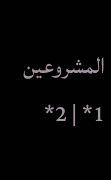المشروعين 1* | 2*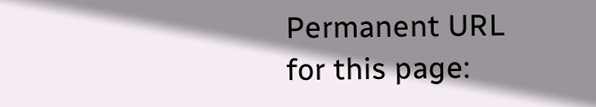Permanent URL for this page: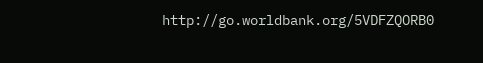http://go.worldbank.org/5VDFZQORB0